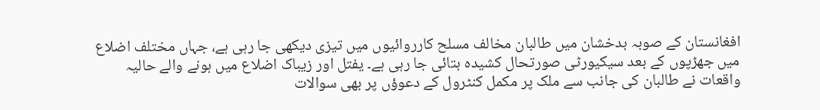افغانستان کے صوبہ بدخشان میں طالبان مخالف مسلح کارروائیوں میں تیزی دیکھی جا رہی ہے، جہاں مختلف اضلاع میں جھڑپوں کے بعد سیکیورٹی صورتحال کشیدہ بتائی جا رہی ہے۔ یفتل اور زیباک اضلاع میں ہونے والے حالیہ واقعات نے طالبان کی جانب سے ملک پر مکمل کنٹرول کے دعوؤں پر بھی سوالات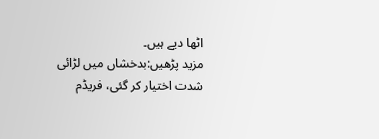اٹھا دیے ہیں۔
مزید پڑھیں:بدخشاں میں لڑائی شدت اختیار کر گئی، فریڈم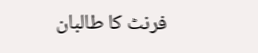فرنٹ کا طالبان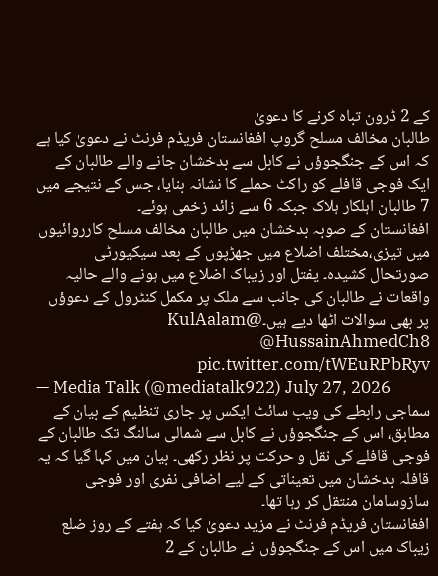کے 2 ڈرون تباہ کرنے کا دعویٰ
طالبان مخالف مسلح گروپ افغانستان فریڈم فرنٹ نے دعویٰ کیا ہے کہ اس کے جنگجوؤں نے کابل سے بدخشان جانے والے طالبان کے ایک فوجی قافلے کو راکٹ حملے کا نشانہ بنایا، جس کے نتیجے میں 7 طالبان اہلکار ہلاک جبکہ 6 سے زائد زخمی ہوئے۔
افغانستان کے صوبہ بدخشان میں طالبان مخالف مسلح کارروائیوں میں تیزی،مختلف اضلاع میں جھڑپوں کے بعد سیکیورٹی صورتحال کشیدہ۔ یفتل اور زیباک اضلاع میں ہونے والے حالیہ واقعات نے طالبان کی جانب سے ملک پر مکمل کنٹرول کے دعوؤں پر بھی سوالات اٹھا دیے ہیں۔@KulAalam @HussainAhmedCh8 pic.twitter.com/tWEuRPbRyv
— Media Talk (@mediatalk922) July 27, 2026
سماجی رابطے کی ویب سائٹ ایکس پر جاری تنظیم کے بیان کے مطابق، اس کے جنگجوؤں نے کابل سے شمالی سالنگ تک طالبان کے فوجی قافلے کی نقل و حرکت پر نظر رکھی۔ بیان میں کہا گیا کہ یہ قافلہ بدخشان میں تعیناتی کے لیے اضافی نفری اور فوجی سازوسامان منتقل کر رہا تھا۔
افغانستان فریڈم فرنٹ نے مزید دعویٰ کیا کہ ہفتے کے روز ضلع زیباک میں اس کے جنگجوؤں نے طالبان کے 2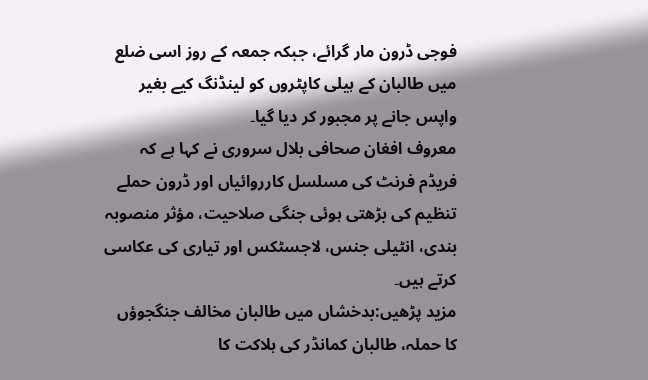فوجی ڈرون مار گرائے، جبکہ جمعہ کے روز اسی ضلع میں طالبان کے ہیلی کاپٹروں کو لینڈنگ کیے بغیر واپس جانے پر مجبور کر دیا گیا۔
معروف افغان صحافی بلال سروری نے کہا ہے کہ فریڈم فرنٹ کی مسلسل کارروائیاں اور ڈرون حملے تنظیم کی بڑھتی ہوئی جنگی صلاحیت، مؤثر منصوبہ بندی، انٹیلی جنس، لاجسٹکس اور تیاری کی عکاسی کرتے ہیں۔
مزید پڑھیں:بدخشاں میں طالبان مخالف جنگجوؤں کا حملہ، طالبان کمانڈر کی ہلاکت کا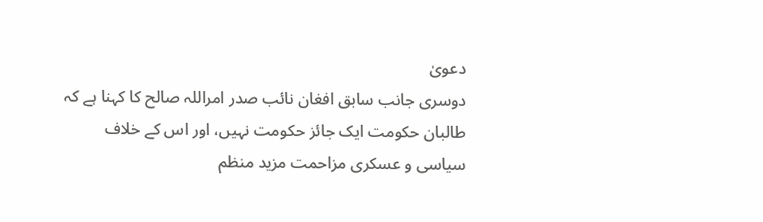دعویٰ
دوسری جانب سابق افغان نائب صدر امراللہ صالح کا کہنا ہے کہ طالبان حکومت ایک جائز حکومت نہیں، اور اس کے خلاف سیاسی و عسکری مزاحمت مزید منظم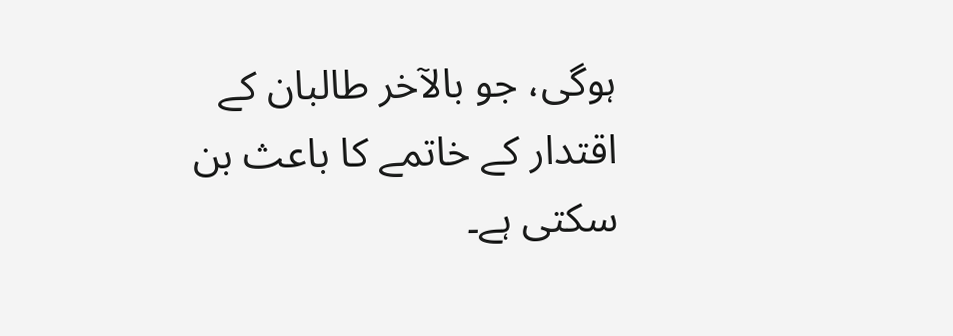ہوگی، جو بالآخر طالبان کے اقتدار کے خاتمے کا باعث بن سکتی ہے۔